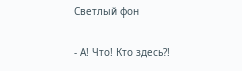Светлый фон

- А! Что! Кто здесь?!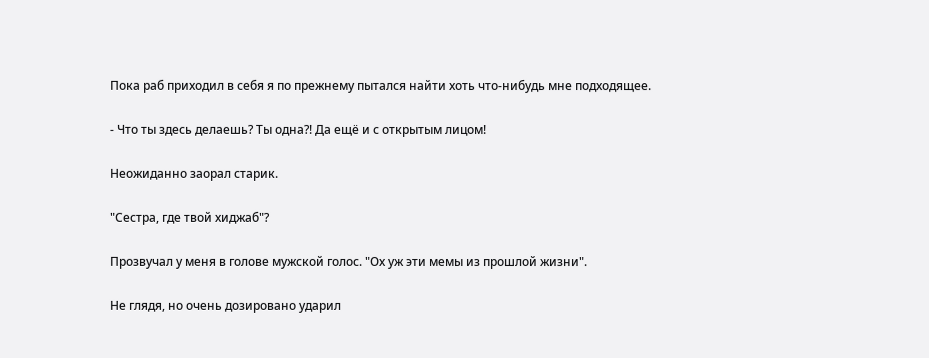Пока раб приходил в себя я по прежнему пытался найти хоть что-нибудь мне подходящее.

- Что ты здесь делаешь? Ты одна?! Да ещё и с открытым лицом!

Неожиданно заорал старик.

"Сестра, где твой хиджаб"?

Прозвучал у меня в голове мужской голос. "Ох уж эти мемы из прошлой жизни".

Не глядя, но очень дозировано ударил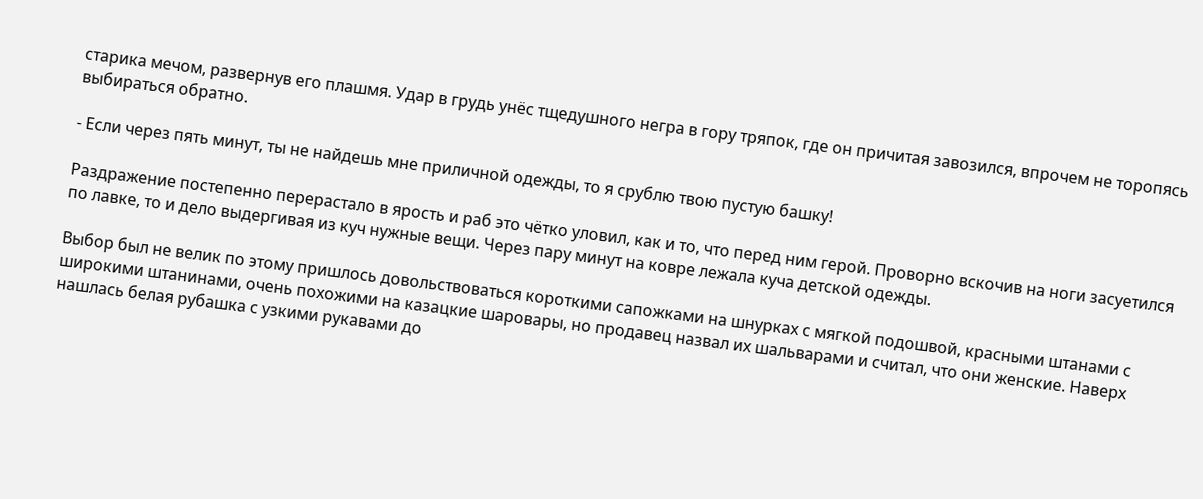старика мечом, развернув его плашмя. Удар в грудь унёс тщедушного негра в гору тряпок, где он причитая завозился, впрочем не торопясь выбираться обратно.

- Если через пять минут, ты не найдешь мне приличной одежды, то я срублю твою пустую башку!

Раздражение постепенно перерастало в ярость и раб это чётко уловил, как и то, что перед ним герой. Проворно вскочив на ноги засуетился по лавке, то и дело выдергивая из куч нужные вещи. Через пару минут на ковре лежала куча детской одежды.

Выбор был не велик по этому пришлось довольствоваться короткими сапожками на шнурках с мягкой подошвой, красными штанами с широкими штанинами, очень похожими на казацкие шаровары, но продавец назвал их шальварами и считал, что они женские. Наверх нашлась белая рубашка с узкими рукавами до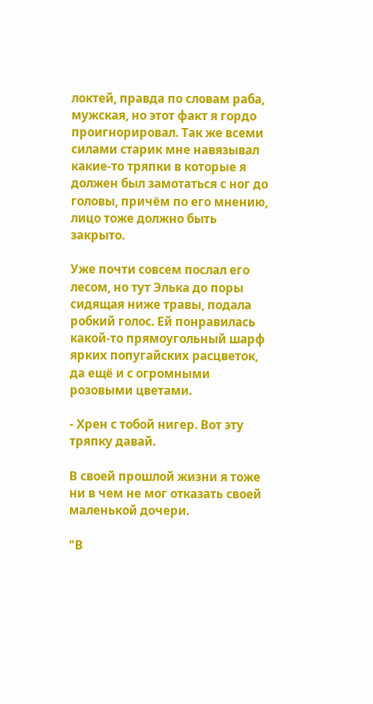локтей, правда по словам раба, мужская, но этот факт я гордо проигнорировал. Так же всеми силами старик мне навязывал какие-то тряпки в которые я должен был замотаться с ног до головы, причём по его мнению, лицо тоже должно быть закрыто.

Уже почти совсем послал его лесом, но тут Элька до поры сидящая ниже травы, подала робкий голос. Ей понравилась какой-то прямоугольный шарф ярких попугайских расцветок, да ещё и с огромными розовыми цветами.

- Хрен с тобой нигер. Вот эту тряпку давай.

В своей прошлой жизни я тоже ни в чем не мог отказать своей маленькой дочери.

"В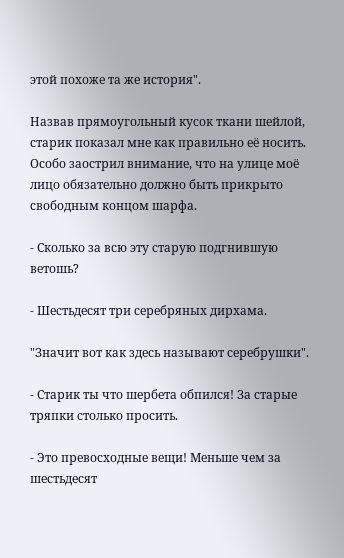этой похоже та же история".

Назвав прямоугольный кусок ткани шейлой, старик показал мне как правильно её носить. Особо заострил внимание, что на улице моё лицо обязательно должно быть прикрыто свободным концом шарфа.

- Сколько за всю эту старую подгнившую ветошь?

- Шестьдесят три серебряных дирхама.

"Значит вот как здесь называют серебрушки".

- Старик ты что шербета обпился! За старые тряпки столько просить.

- Это превосходные вещи! Меньше чем за шестьдесят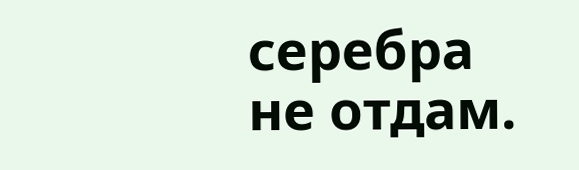серебра не отдам.